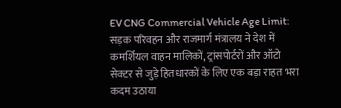EV CNG Commercial Vehicle Age Limit: सड़क परिवहन और राजमार्ग मंत्रालय ने देश में कमर्शियल वाहन मालिकों, ट्रांसपोर्टरों और ऑटो सेक्टर से जुड़े हितधारकों के लिए एक बड़ा राहत भरा कदम उठाया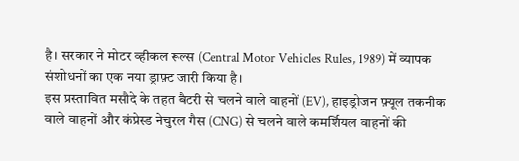है। सरकार ने मोटर व्हीकल रूल्स (Central Motor Vehicles Rules, 1989) में व्यापक संशोधनों का एक नया ड्राफ़्ट जारी किया है।
इस प्रस्तावित मसौदे के तहत बैटरी से चलने वाले वाहनों (EV), हाइड्रोजन फ़्यूल तकनीक वाले वाहनों और कंप्रेस्ड नेचुरल गैस (CNG) से चलने वाले कमर्शियल वाहनों की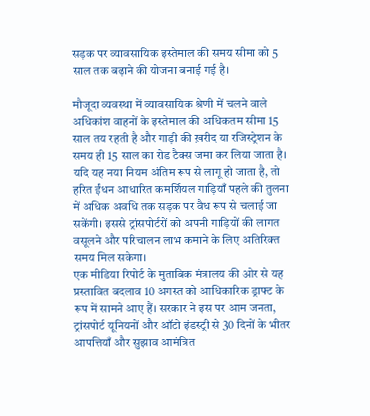सड़क पर व्यावसायिक इस्तेमाल की समय सीमा को 5 साल तक बढ़ाने की योजना बनाई गई है।

मौजूदा व्यवस्था में व्यावसायिक श्रेणी में चलने वाले अधिकांश वाहनों के इस्तेमाल की अधिकतम सीमा 15 साल तय रहती है और गाड़ी की ख़रीद या रजिस्ट्रेशन के समय ही 15 साल का रोड टैक्स जमा कर लिया जाता है। यदि यह नया नियम अंतिम रूप से लागू हो जाता है, तो हरित ईंधन आधारित कमर्शियल गाड़ियाँ पहले की तुलना में अधिक अवधि तक सड़क पर वैध रूप से चलाई जा सकेंगी। इससे ट्रांसपोर्टरों को अपनी गाड़ियों की लागत वसूलने और परिचालन लाभ कमाने के लिए अतिरिक्त समय मिल सकेगा।
एक मीडिया रिपोर्ट के मुताबिक मंत्रालय की ओर से यह प्रस्तावित बदलाव 10 अगस्त को आधिकारिक ड्राफ्ट के रूप में सामने आए हैं। सरकार ने इस पर आम जनता, ट्रांसपोर्ट यूनियनों और ऑटो इंडस्ट्री से 30 दिनों के भीतर आपत्तियाँ और सुझाव आमंत्रित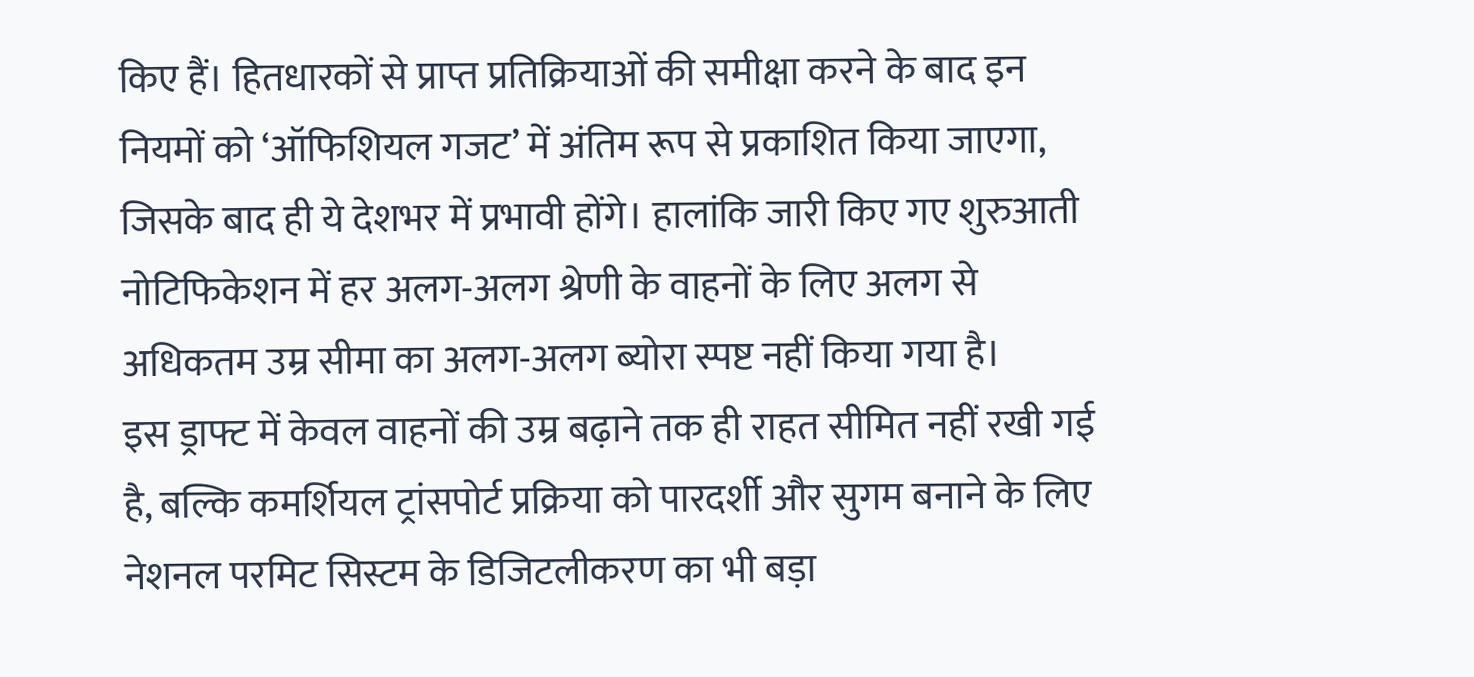किए हैं। हितधारकों से प्राप्त प्रतिक्रियाओं की समीक्षा करने के बाद इन नियमों को ‘ऑफिशियल गजट’ में अंतिम रूप से प्रकाशित किया जाएगा, जिसके बाद ही ये देशभर में प्रभावी होंगे। हालांकि जारी किए गए शुरुआती नोटिफिकेशन में हर अलग-अलग श्रेणी के वाहनों के लिए अलग से अधिकतम उम्र सीमा का अलग-अलग ब्योरा स्पष्ट नहीं किया गया है।
इस ड्राफ्ट में केवल वाहनों की उम्र बढ़ाने तक ही राहत सीमित नहीं रखी गई है, बल्कि कमर्शियल ट्रांसपोर्ट प्रक्रिया को पारदर्शी और सुगम बनाने के लिए नेशनल परमिट सिस्टम के डिजिटलीकरण का भी बड़ा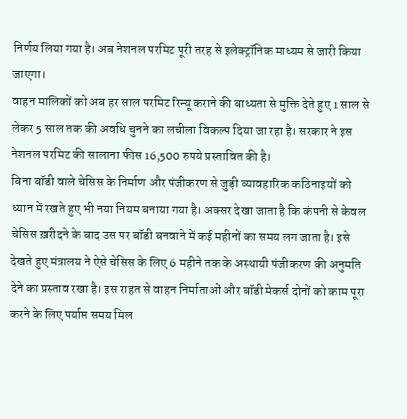निर्णय लिया गया है। अब नेशनल परमिट पूरी तरह से इलेक्ट्रॉनिक माध्यम से जारी किया जाएगा।
वाहन मालिकों को अब हर साल परमिट रिन्यू कराने की बाध्यता से मुक्ति देते हुए 1 साल से लेकर 5 साल तक की अवधि चुनने का लचीला विकल्प दिया जा रहा है। सरकार ने इस नेशनल परमिट की सालाना फीस 16,500 रुपये प्रस्तावित की है।
बिना बॉडी वाले चेसिस के निर्माण और पंजीकरण से जुड़ी व्यावहारिक कठिनाइयों को ध्यान में रखते हुए भी नया नियम बनाया गया है। अक्सर देखा जाता है कि कंपनी से केवल चेसिस ख़रीदने के बाद उस पर बॉडी बनवाने में कई महीनों का समय लग जाता है। इसे देखते हुए मंत्रालय ने ऐसे चेसिस के लिए 6 महीने तक के अस्थायी पंजीकरण की अनुमति देने का प्रस्ताव रखा है। इस राहत से वाहन निर्माताओं और बॉडी मेकर्स दोनों को काम पूरा करने के लिए पर्याप्त समय मिल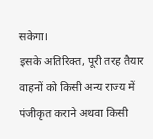सकेगा।
इसके अतिरिक्त, पूरी तरह तैयार वाहनों को किसी अन्य राज्य में पंजीकृत कराने अथवा किसी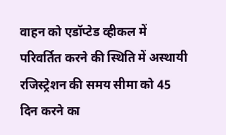वाहन को एडॉप्टेड व्हीकल में परिवर्तित करने की स्थिति में अस्थायी रजिस्ट्रेशन की समय सीमा को 45 दिन करने का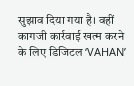सुझाव दिया गया है। वहीं कागजी कार्रवाई खत्म करने के लिए डिजिटल ‘VAHAN’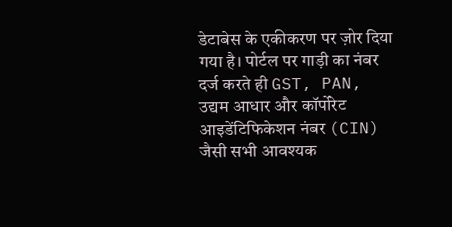डेटाबेस के एकीकरण पर ज़ोर दिया गया है। पोर्टल पर गाड़ी का नंबर दर्ज करते ही GST, PAN, उद्यम आधार और कॉर्पोरेट आइडेंटिफिकेशन नंबर (CIN) जैसी सभी आवश्यक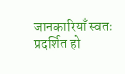जानकारियाँ स्वतः प्रदर्शित हो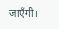जाएँगी।